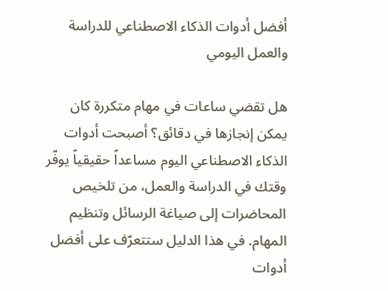أفضل أدوات الذكاء الاصطناعي للدراسة والعمل اليومي

هل تقضي ساعات في مهام متكررة كان يمكن إنجازها في دقائق؟ أصبحت أدوات الذكاء الاصطناعي اليوم مساعداً حقيقياً يوفّر وقتك في الدراسة والعمل، من تلخيص المحاضرات إلى صياغة الرسائل وتنظيم المهام. في هذا الدليل ستتعرّف على أفضل أدوات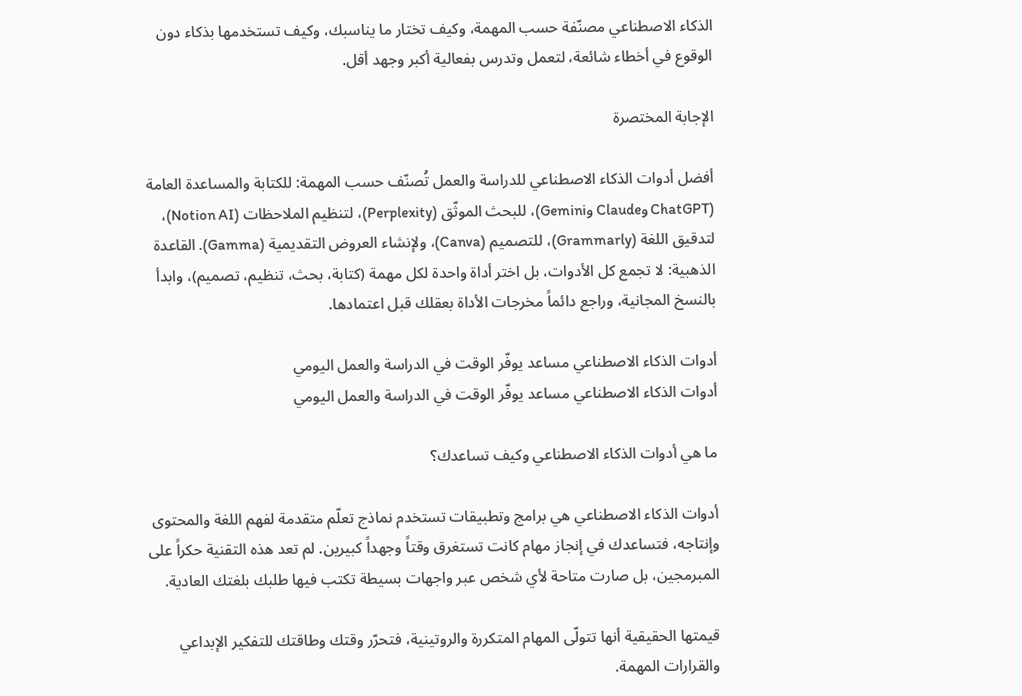الذكاء الاصطناعي مصنّفة حسب المهمة، وكيف تختار ما يناسبك، وكيف تستخدمها بذكاء دون الوقوع في أخطاء شائعة، لتعمل وتدرس بفعالية أكبر وجهد أقل.

الإجابة المختصرة

أفضل أدوات الذكاء الاصطناعي للدراسة والعمل تُصنّف حسب المهمة: للكتابة والمساعدة العامة (ChatGPT وClaude وGemini)، للبحث الموثّق (Perplexity)، لتنظيم الملاحظات (Notion AI)، لتدقيق اللغة (Grammarly)، للتصميم (Canva)، ولإنشاء العروض التقديمية (Gamma). القاعدة الذهبية: لا تجمع كل الأدوات، بل اختر أداة واحدة لكل مهمة (كتابة، بحث، تنظيم، تصميم)، وابدأ بالنسخ المجانية، وراجع دائماً مخرجات الأداة بعقلك قبل اعتمادها.

أدوات الذكاء الاصطناعي مساعد يوفّر الوقت في الدراسة والعمل اليومي
أدوات الذكاء الاصطناعي مساعد يوفّر الوقت في الدراسة والعمل اليومي

ما هي أدوات الذكاء الاصطناعي وكيف تساعدك؟

أدوات الذكاء الاصطناعي هي برامج وتطبيقات تستخدم نماذج تعلّم متقدمة لفهم اللغة والمحتوى وإنتاجه، فتساعدك في إنجاز مهام كانت تستغرق وقتاً وجهداً كبيرين. لم تعد هذه التقنية حكراً على المبرمجين، بل صارت متاحة لأي شخص عبر واجهات بسيطة تكتب فيها طلبك بلغتك العادية.

قيمتها الحقيقية أنها تتولّى المهام المتكررة والروتينية، فتحرّر وقتك وطاقتك للتفكير الإبداعي والقرارات المهمة.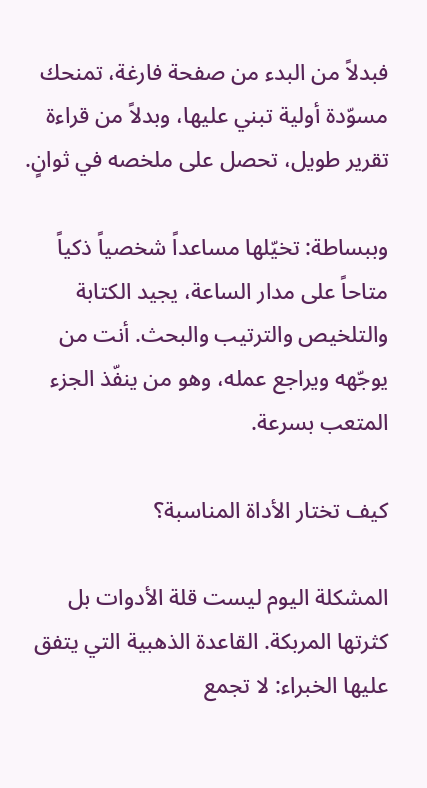فبدلاً من البدء من صفحة فارغة، تمنحك مسوّدة أولية تبني عليها، وبدلاً من قراءة تقرير طويل، تحصل على ملخصه في ثوانٍ.

وببساطة: تخيّلها مساعداً شخصياً ذكياً متاحاً على مدار الساعة، يجيد الكتابة والتلخيص والترتيب والبحث. أنت من يوجّهه ويراجع عمله، وهو من ينفّذ الجزء المتعب بسرعة.

كيف تختار الأداة المناسبة؟

المشكلة اليوم ليست قلة الأدوات بل كثرتها المربكة. القاعدة الذهبية التي يتفق عليها الخبراء: لا تجمع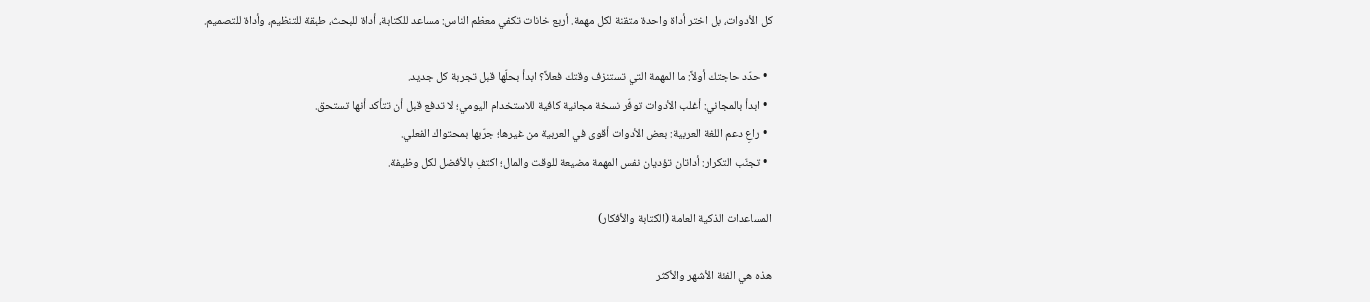كل الأدوات، بل اختر أداة واحدة متقنة لكل مهمة. أربع خانات تكفي معظم الناس: مساعد للكتابة، أداة للبحث، طبقة للتنظيم، وأداة للتصميم.

  • حدّد حاجتك أولاً: ما المهمة التي تستنزف وقتك فعلاً؟ ابدأ بحلّها قبل تجربة كل جديد.
  • ابدأ بالمجاني: أغلب الأدوات توفّر نسخة مجانية كافية للاستخدام اليومي؛ لا تدفع قبل أن تتأكد أنها تستحق.
  • راعِ دعم اللغة العربية: بعض الأدوات أقوى في العربية من غيرها؛ جرّبها بمحتواك الفعلي.
  • تجنّب التكرار: أداتان تؤديان نفس المهمة مضيعة للوقت والمال؛ اكتفِ بالأفضل لكل وظيفة.

المساعدات الذكية العامة (الكتابة والأفكار)

هذه هي الفئة الأشهر والأكثر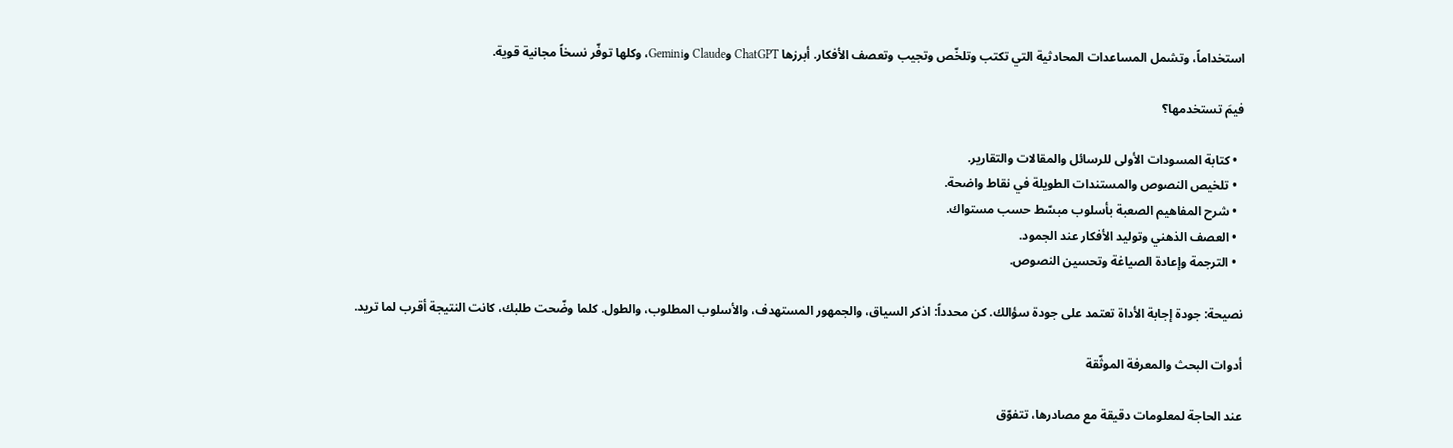استخداماً، وتشمل المساعدات المحادثية التي تكتب وتلخّص وتجيب وتعصف الأفكار. أبرزها ChatGPT وClaude وGemini، وكلها توفّر نسخاً مجانية قوية.

فيمَ تستخدمها؟

  • كتابة المسودات الأولى للرسائل والمقالات والتقارير.
  • تلخيص النصوص والمستندات الطويلة في نقاط واضحة.
  • شرح المفاهيم الصعبة بأسلوب مبسّط حسب مستواك.
  • العصف الذهني وتوليد الأفكار عند الجمود.
  • الترجمة وإعادة الصياغة وتحسين النصوص.

نصيحة: جودة إجابة الأداة تعتمد على جودة سؤالك. كن محدداً: اذكر السياق، والجمهور المستهدف، والأسلوب المطلوب، والطول. كلما وضّحت طلبك، كانت النتيجة أقرب لما تريد.

أدوات البحث والمعرفة الموثّقة

عند الحاجة لمعلومات دقيقة مع مصادرها، تتفوّق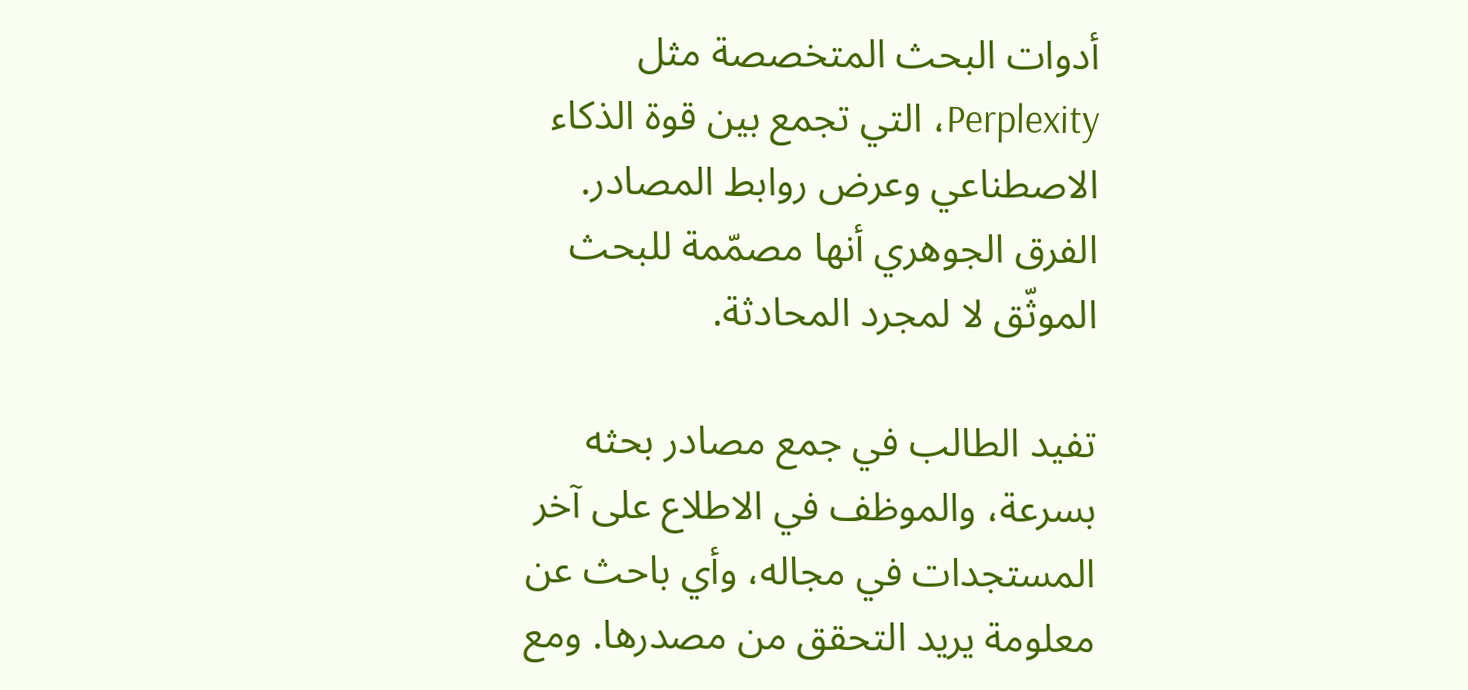أدوات البحث المتخصصة مثل Perplexity، التي تجمع بين قوة الذكاء الاصطناعي وعرض روابط المصادر. الفرق الجوهري أنها مصمّمة للبحث الموثّق لا لمجرد المحادثة.

تفيد الطالب في جمع مصادر بحثه بسرعة، والموظف في الاطلاع على آخر المستجدات في مجاله، وأي باحث عن معلومة يريد التحقق من مصدرها. ومع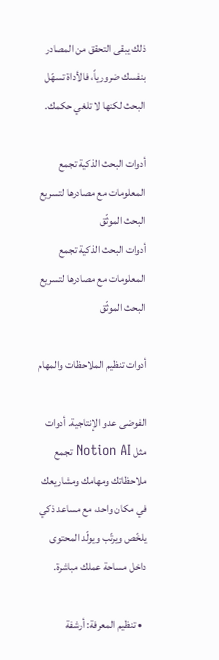ذلك يبقى التحقق من المصادر بنفسك ضرورياً، فالأداة تسهّل البحث لكنها لا تلغي حكمك.

أدوات البحث الذكية تجمع المعلومات مع مصادرها لتسريع البحث الموثّق
أدوات البحث الذكية تجمع المعلومات مع مصادرها لتسريع البحث الموثّق

أدوات تنظيم الملاحظات والمهام

الفوضى عدو الإنتاجية. أدوات مثل Notion AI تجمع ملاحظاتك ومهامك ومشاريعك في مكان واحد، مع مساعد ذكي يلخّص ويرتّب ويولّد المحتوى داخل مساحة عملك مباشرة.

  • تنظيم المعرفة: أرشفة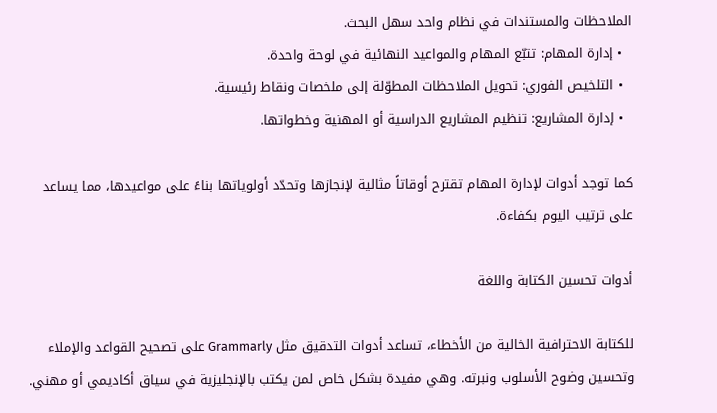الملاحظات والمستندات في نظام واحد سهل البحث.
  • إدارة المهام: تتبّع المهام والمواعيد النهائية في لوحة واحدة.
  • التلخيص الفوري: تحويل الملاحظات المطوّلة إلى ملخصات ونقاط رئيسية.
  • إدارة المشاريع: تنظيم المشاريع الدراسية أو المهنية وخطواتها.

كما توجد أدوات لإدارة المهام تقترح أوقاتاً مثالية لإنجازها وتحدّد أولوياتها بناءً على مواعيدها، مما يساعد على ترتيب اليوم بكفاءة.

أدوات تحسين الكتابة واللغة

للكتابة الاحترافية الخالية من الأخطاء، تساعد أدوات التدقيق مثل Grammarly على تصحيح القواعد والإملاء وتحسين وضوح الأسلوب ونبرته. وهي مفيدة بشكل خاص لمن يكتب بالإنجليزية في سياق أكاديمي أو مهني.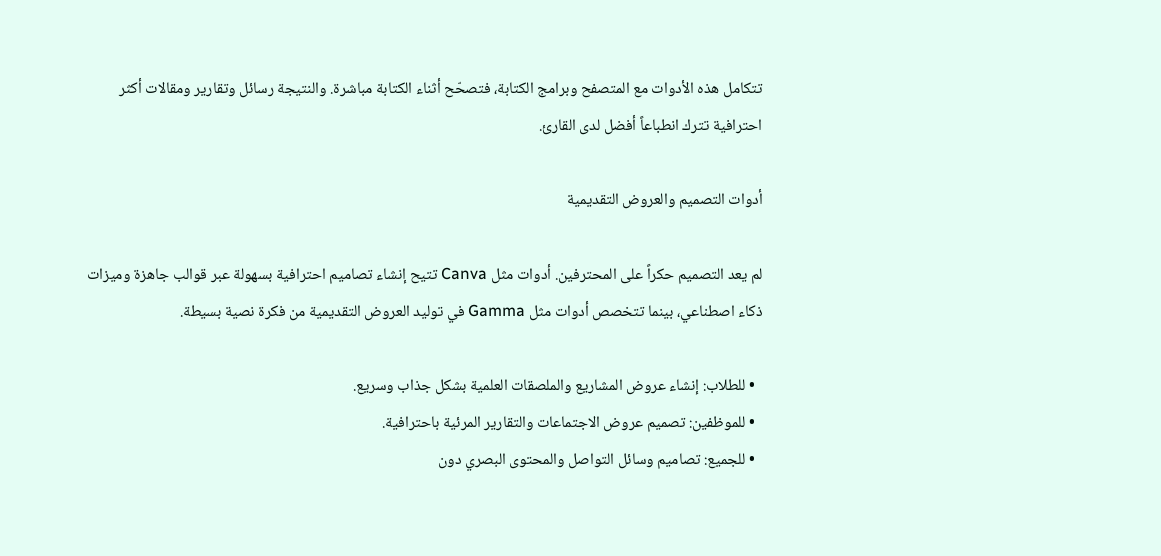تتكامل هذه الأدوات مع المتصفح وبرامج الكتابة، فتصحّح أثناء الكتابة مباشرة. والنتيجة رسائل وتقارير ومقالات أكثر احترافية تترك انطباعاً أفضل لدى القارئ.

أدوات التصميم والعروض التقديمية

لم يعد التصميم حكراً على المحترفين. أدوات مثل Canva تتيح إنشاء تصاميم احترافية بسهولة عبر قوالب جاهزة وميزات ذكاء اصطناعي، بينما تتخصص أدوات مثل Gamma في توليد العروض التقديمية من فكرة نصية بسيطة.

  • للطلاب: إنشاء عروض المشاريع والملصقات العلمية بشكل جذاب وسريع.
  • للموظفين: تصميم عروض الاجتماعات والتقارير المرئية باحترافية.
  • للجميع: تصاميم وسائل التواصل والمحتوى البصري دون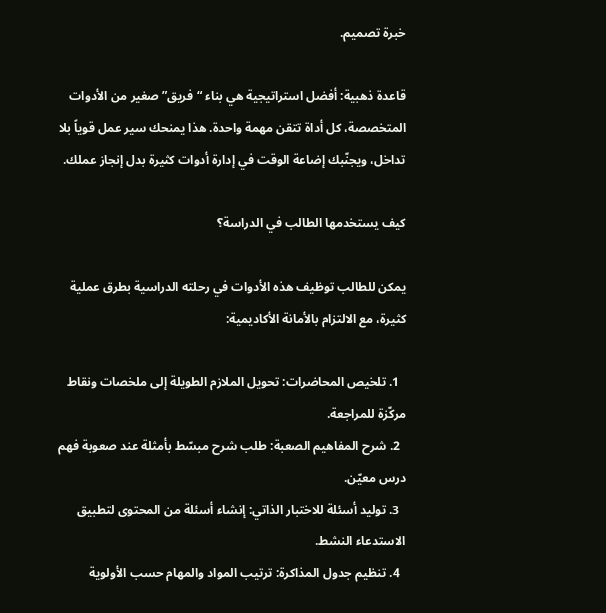خبرة تصميم.

قاعدة ذهبية: أفضل استراتيجية هي بناء “فريق” صغير من الأدوات المتخصصة، كل أداة تتقن مهمة واحدة. هذا يمنحك سير عمل قوياً بلا تداخل، ويجنّبك إضاعة الوقت في إدارة أدوات كثيرة بدل إنجاز عملك.

كيف يستخدمها الطالب في الدراسة؟

يمكن للطالب توظيف هذه الأدوات في رحلته الدراسية بطرق عملية كثيرة، مع الالتزام بالأمانة الأكاديمية:

  1. تلخيص المحاضرات: تحويل الملازم الطويلة إلى ملخصات ونقاط مركّزة للمراجعة.
  2. شرح المفاهيم الصعبة: طلب شرح مبسّط بأمثلة عند صعوبة فهم درس معيّن.
  3. توليد أسئلة للاختبار الذاتي: إنشاء أسئلة من المحتوى لتطبيق الاستدعاء النشط.
  4. تنظيم جدول المذاكرة: ترتيب المواد والمهام حسب الأولوية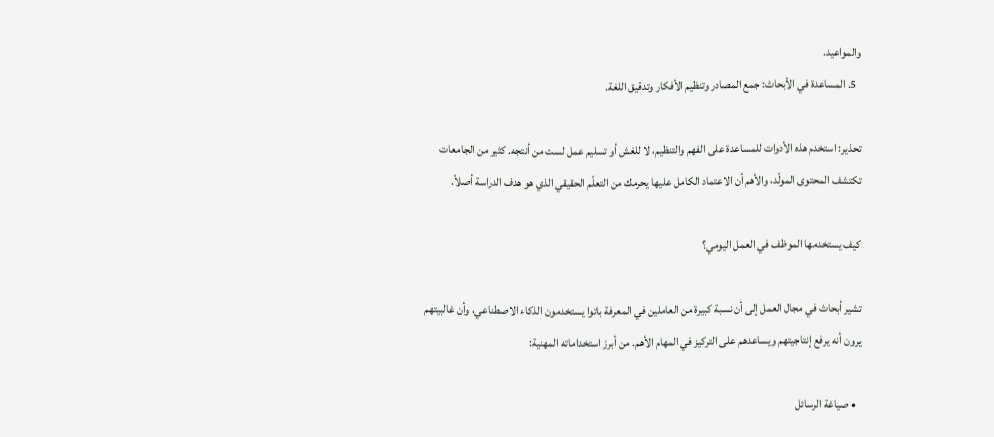والمواعيد.
  5. المساعدة في الأبحاث: جمع المصادر وتنظيم الأفكار وتدقيق اللغة.

تحذير: استخدم هذه الأدوات للمساعدة على الفهم والتنظيم، لا للغش أو تسليم عمل لست من أنتجه. كثير من الجامعات تكتشف المحتوى المولّد، والأهم أن الاعتماد الكامل عليها يحرمك من التعلّم الحقيقي الذي هو هدف الدراسة أصلاً.

كيف يستخدمها الموظف في العمل اليومي؟

تشير أبحاث في مجال العمل إلى أن نسبة كبيرة من العاملين في المعرفة باتوا يستخدمون الذكاء الاصطناعي، وأن غالبيتهم يرون أنه يرفع إنتاجيتهم ويساعدهم على التركيز في المهام الأهم. من أبرز استخداماته المهنية:

  • صياغة الرسائل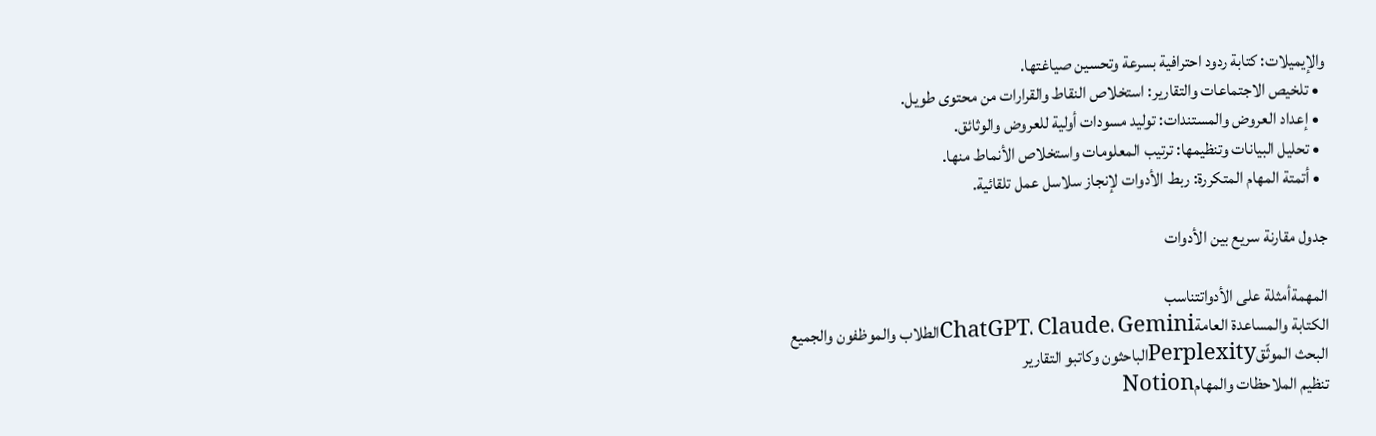والإيميلات: كتابة ردود احترافية بسرعة وتحسين صياغتها.
  • تلخيص الاجتماعات والتقارير: استخلاص النقاط والقرارات من محتوى طويل.
  • إعداد العروض والمستندات: توليد مسودات أولية للعروض والوثائق.
  • تحليل البيانات وتنظيمها: ترتيب المعلومات واستخلاص الأنماط منها.
  • أتمتة المهام المتكررة: ربط الأدوات لإنجاز سلاسل عمل تلقائية.

جدول مقارنة سريع بين الأدوات

المهمةأمثلة على الأدواتتناسب
الكتابة والمساعدة العامةChatGPT، Claude، Geminiالطلاب والموظفون والجميع
البحث الموثّقPerplexityالباحثون وكاتبو التقارير
تنظيم الملاحظات والمهامNotion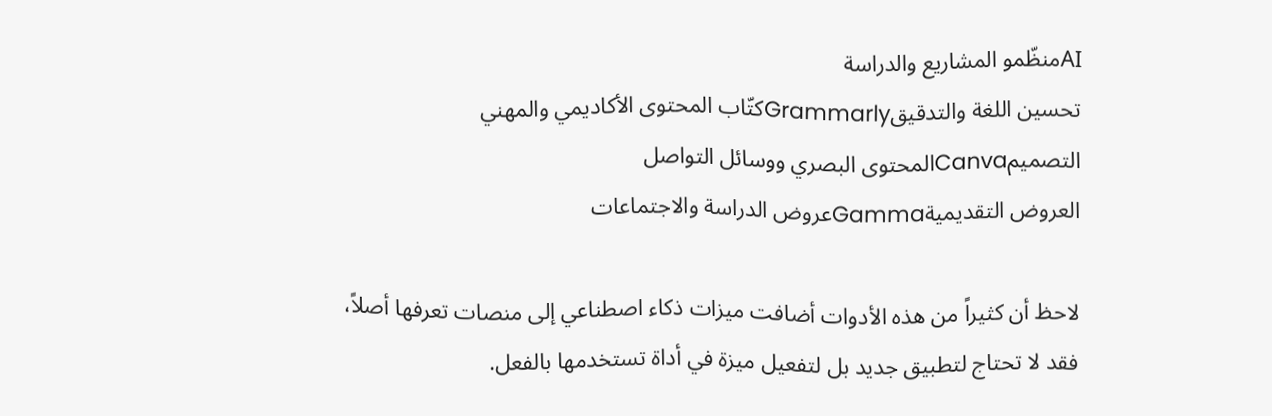AIمنظّمو المشاريع والدراسة
تحسين اللغة والتدقيقGrammarlyكتّاب المحتوى الأكاديمي والمهني
التصميمCanvaالمحتوى البصري ووسائل التواصل
العروض التقديميةGammaعروض الدراسة والاجتماعات

لاحظ أن كثيراً من هذه الأدوات أضافت ميزات ذكاء اصطناعي إلى منصات تعرفها أصلاً، فقد لا تحتاج لتطبيق جديد بل لتفعيل ميزة في أداة تستخدمها بالفعل.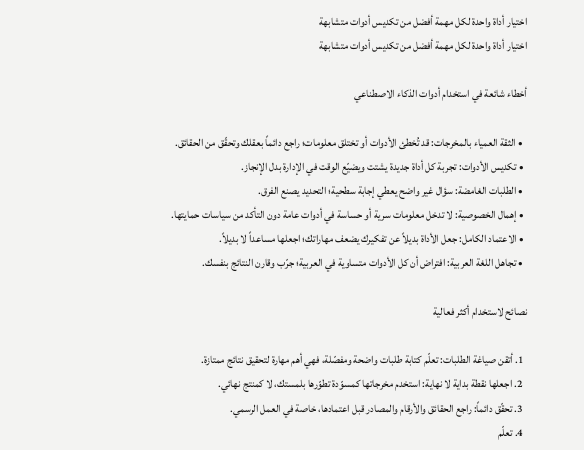اختيار أداة واحدة لكل مهمة أفضل من تكديس أدوات متشابهة
اختيار أداة واحدة لكل مهمة أفضل من تكديس أدوات متشابهة

أخطاء شائعة في استخدام أدوات الذكاء الاصطناعي

  • الثقة العمياء بالمخرجات: قد تُخطئ الأدوات أو تختلق معلومات؛ راجع دائماً بعقلك وتحقّق من الحقائق.
  • تكديس الأدوات: تجربة كل أداة جديدة يشتت ويضيّع الوقت في الإدارة بدل الإنجاز.
  • الطلبات الغامضة: سؤال غير واضح يعطي إجابة سطحية؛ التحديد يصنع الفرق.
  • إهمال الخصوصية: لا تدخل معلومات سرية أو حساسة في أدوات عامة دون التأكد من سياسات حمايتها.
  • الاعتماد الكامل: جعل الأداة بديلاً عن تفكيرك يضعف مهاراتك؛ اجعلها مساعداً لا بديلاً.
  • تجاهل اللغة العربية: افتراض أن كل الأدوات متساوية في العربية؛ جرّب وقارن النتائج بنفسك.

نصائح لاستخدام أكثر فعالية

  1. أتقن صياغة الطلبات: تعلّم كتابة طلبات واضحة ومفصّلة، فهي أهم مهارة لتحقيق نتائج ممتازة.
  2. اجعلها نقطة بداية لا نهاية: استخدم مخرجاتها كمسوّدة تطوّرها بلمستك، لا كمنتج نهائي.
  3. تحقّق دائماً: راجع الحقائق والأرقام والمصادر قبل اعتمادها، خاصة في العمل الرسمي.
  4. تعلّم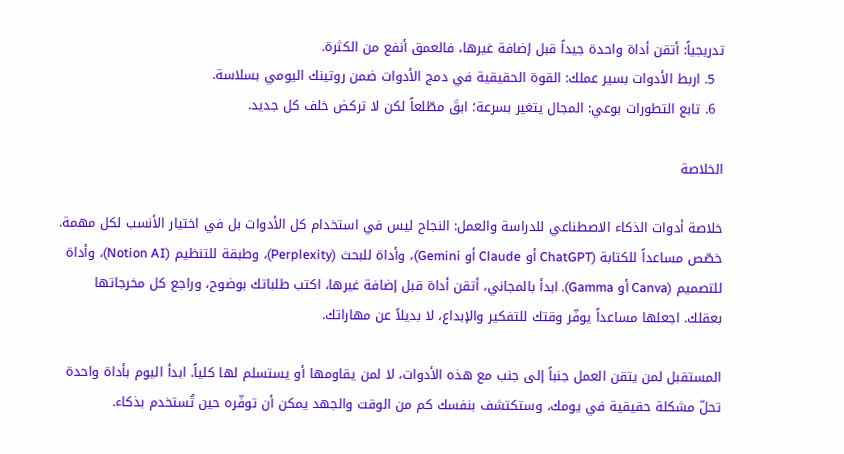تدريجياً: أتقن أداة واحدة جيداً قبل إضافة غيرها، فالعمق أنفع من الكثرة.
  5. اربط الأدوات بسير عملك: القوة الحقيقية في دمج الأدوات ضمن روتينك اليومي بسلاسة.
  6. تابع التطورات بوعي: المجال يتغير بسرعة؛ ابقَ مطّلعاً لكن لا تركض خلف كل جديد.

الخلاصة

خلاصة أدوات الذكاء الاصطناعي للدراسة والعمل: النجاح ليس في استخدام كل الأدوات بل في اختيار الأنسب لكل مهمة. خصّص مساعداً للكتابة (ChatGPT أو Claude أو Gemini)، وأداة للبحث (Perplexity)، وطبقة للتنظيم (Notion AI)، وأداة للتصميم (Canva أو Gamma). ابدأ بالمجاني، أتقن أداة قبل إضافة غيرها، اكتب طلباتك بوضوح، وراجع كل مخرجاتها بعقلك. اجعلها مساعداً يوفّر وقتك للتفكير والإبداع، لا بديلاً عن مهاراتك.

المستقبل لمن يتقن العمل جنباً إلى جنب مع هذه الأدوات، لا لمن يقاومها أو يستسلم لها كلياً. ابدأ اليوم بأداة واحدة تحلّ مشكلة حقيقية في يومك، وستكتشف بنفسك كم من الوقت والجهد يمكن أن توفّره حين تُستخدم بذكاء.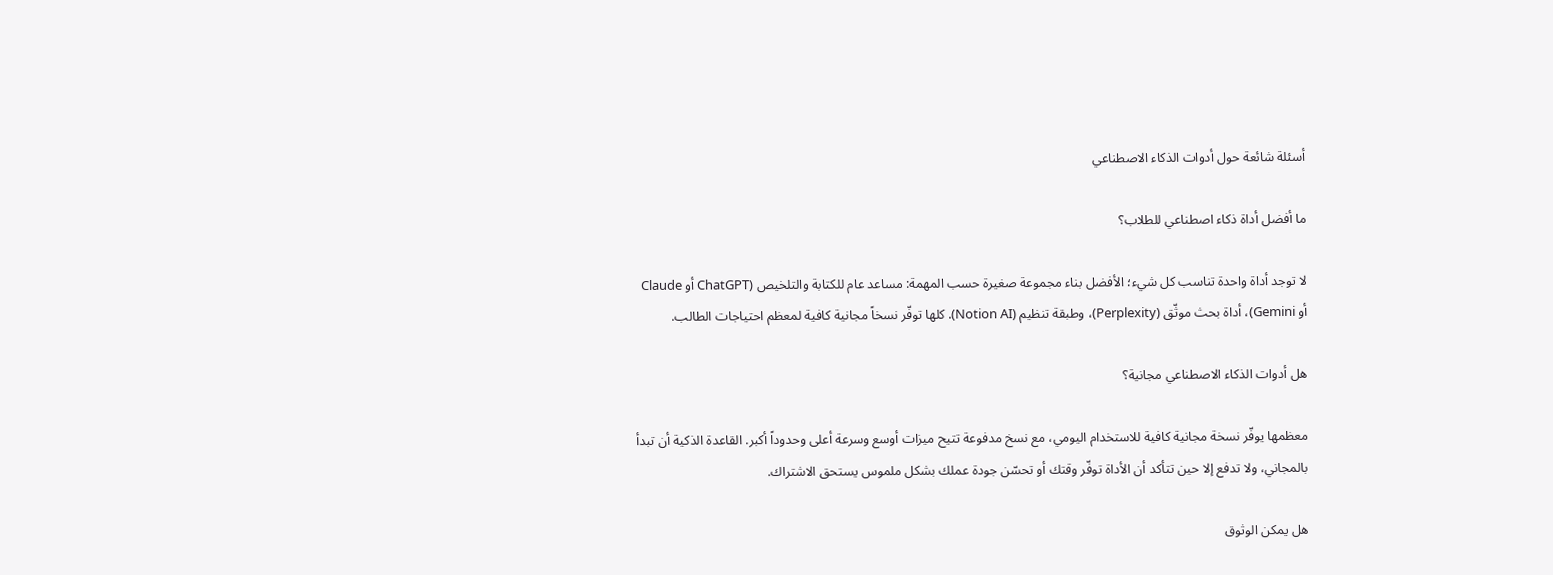أسئلة شائعة حول أدوات الذكاء الاصطناعي

ما أفضل أداة ذكاء اصطناعي للطلاب؟

لا توجد أداة واحدة تناسب كل شيء؛ الأفضل بناء مجموعة صغيرة حسب المهمة: مساعد عام للكتابة والتلخيص (ChatGPT أو Claude أو Gemini)، أداة بحث موثّق (Perplexity)، وطبقة تنظيم (Notion AI). كلها توفّر نسخاً مجانية كافية لمعظم احتياجات الطالب.

هل أدوات الذكاء الاصطناعي مجانية؟

معظمها يوفّر نسخة مجانية كافية للاستخدام اليومي، مع نسخ مدفوعة تتيح ميزات أوسع وسرعة أعلى وحدوداً أكبر. القاعدة الذكية أن تبدأ بالمجاني، ولا تدفع إلا حين تتأكد أن الأداة توفّر وقتك أو تحسّن جودة عملك بشكل ملموس يستحق الاشتراك.

هل يمكن الوثوق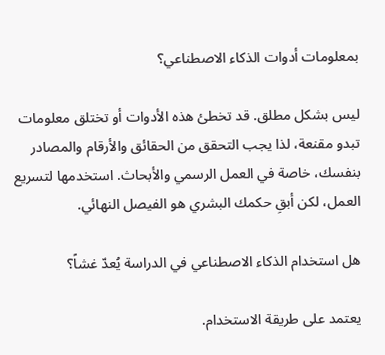بمعلومات أدوات الذكاء الاصطناعي؟

ليس بشكل مطلق. قد تخطئ هذه الأدوات أو تختلق معلومات تبدو مقنعة، لذا يجب التحقق من الحقائق والأرقام والمصادر بنفسك، خاصة في العمل الرسمي والأبحاث. استخدمها لتسريع العمل، لكن أبقِ حكمك البشري هو الفيصل النهائي.

هل استخدام الذكاء الاصطناعي في الدراسة يُعدّ غشاً؟

يعتمد على طريقة الاستخدام.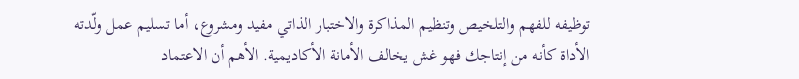توظيفه للفهم والتلخيص وتنظيم المذاكرة والاختبار الذاتي مفيد ومشروع، أما تسليم عمل ولّدته الأداة كأنه من إنتاجك فهو غش يخالف الأمانة الأكاديمية. الأهم أن الاعتماد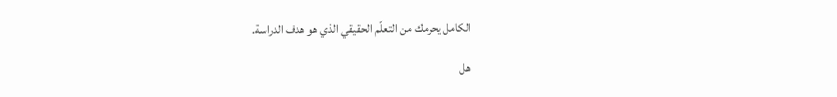الكامل يحرمك من التعلّم الحقيقي الذي هو هدف الدراسة.

هل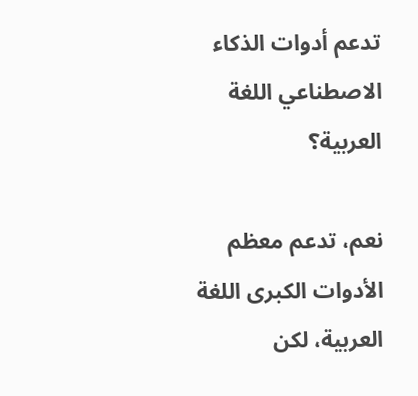تدعم أدوات الذكاء الاصطناعي اللغة العربية؟

نعم، تدعم معظم الأدوات الكبرى اللغة العربية، لكن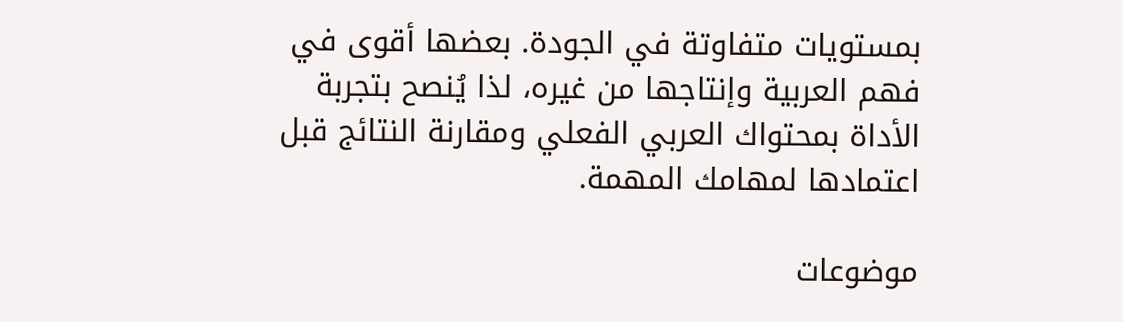بمستويات متفاوتة في الجودة. بعضها أقوى في فهم العربية وإنتاجها من غيره، لذا يُنصح بتجربة الأداة بمحتواك العربي الفعلي ومقارنة النتائج قبل اعتمادها لمهامك المهمة.

موضوعات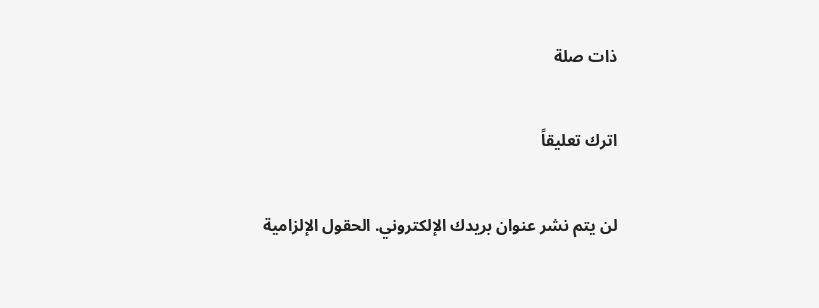ذات صلة

اترك تعليقاً

لن يتم نشر عنوان بريدك الإلكتروني. الحقول الإلزامية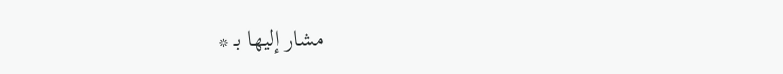مشار إليها بـ *